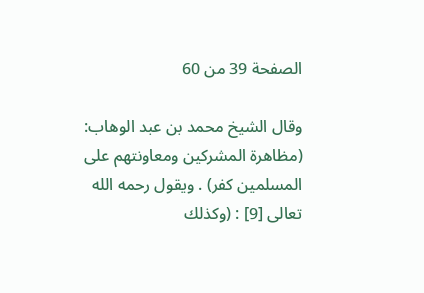الصفحة 39 من 60

وقال الشيخ محمد بن عبد الوهاب: (مظاهرة المشركين ومعاونتهم على المسلمين كفر) . ويقول رحمه الله تعالى [9] : (وكذلك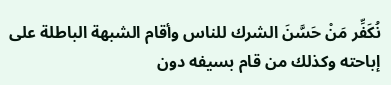نُكَفِّر مَنْ حَسَّنَ الشرك للناس وأقام الشبهة الباطلة على إباحته وكذلك من قام بسيفه دون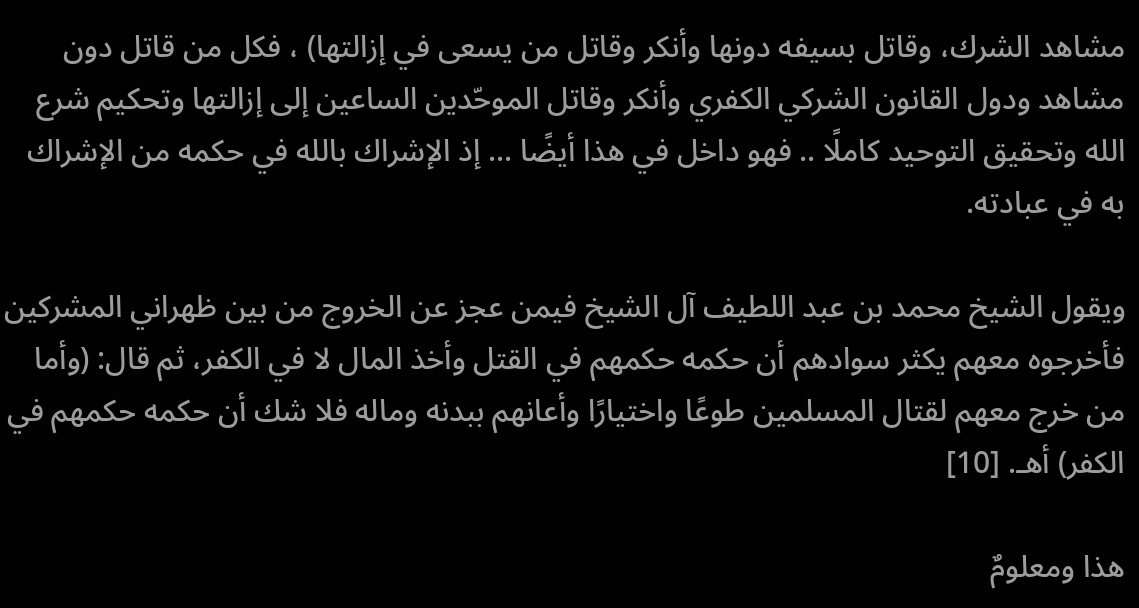مشاهد الشرك، وقاتل بسيفه دونها وأنكر وقاتل من يسعى في إزالتها) ، فكل من قاتل دون مشاهد ودول القانون الشركي الكفري وأنكر وقاتل الموحّدين الساعين إلى إزالتها وتحكيم شرع الله وتحقيق التوحيد كاملًا .. فهو داخل في هذا أيضًا ... إذ الإشراك بالله في حكمه من الإشراك به في عبادته.

ويقول الشيخ محمد بن عبد اللطيف آل الشيخ فيمن عجز عن الخروج من بين ظهراني المشركين فأخرجوه معهم يكثر سوادهم أن حكمه حكمهم في القتل وأخذ المال لا في الكفر، ثم قال: (وأما من خرج معهم لقتال المسلمين طوعًا واختيارًا وأعانهم ببدنه وماله فلا شك أن حكمه حكمهم في الكفر) أهـ. [10]

هذا ومعلومٌ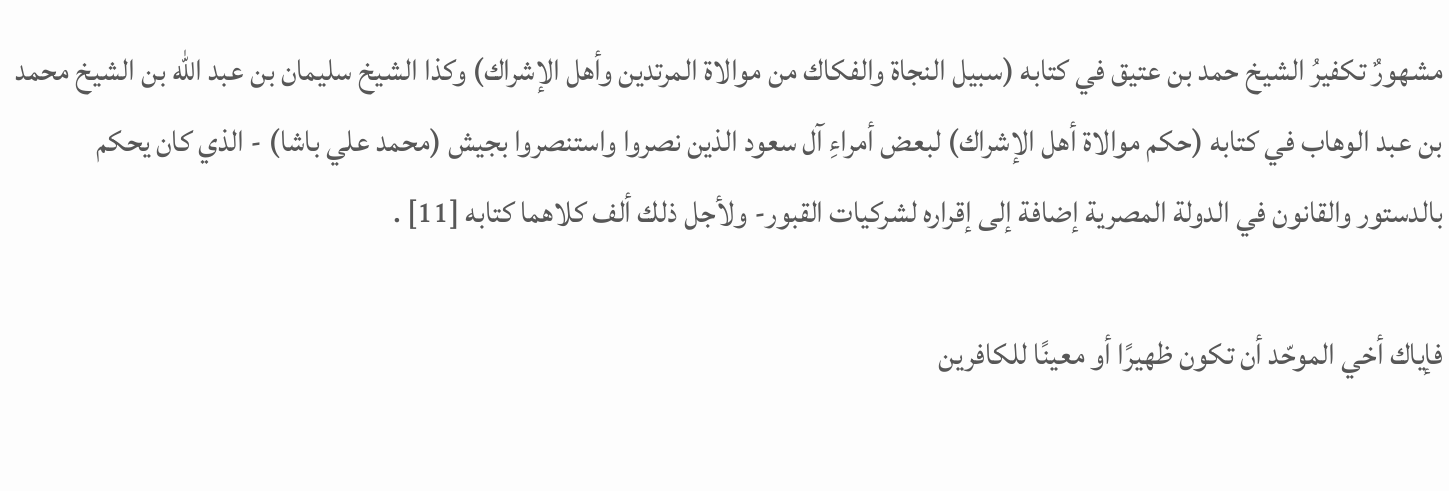مشهورٌ تكفيرُ الشيخ حمد بن عتيق في كتابه (سبيل النجاة والفكاك من موالاة المرتدين وأهل الإشراك) وكذا الشيخ سليمان بن عبد الله بن الشيخ محمد بن عبد الوهاب في كتابه (حكم موالاة أهل الإشراك) لبعض أمراءِ آل سعود الذين نصروا واستنصروا بجيش (محمد علي باشا) - الذي كان يحكم بالدستور والقانون في الدولة المصرية إضافة إلى إقراره لشركيات القبور- ولأجل ذلك ألف كلاهما كتابه [11] .

فإياك أخي الموحّد أن تكون ظهيرًا أو معينًا للكافرين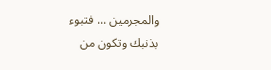والمجرمين ... فتبوء بذنبك وتكون من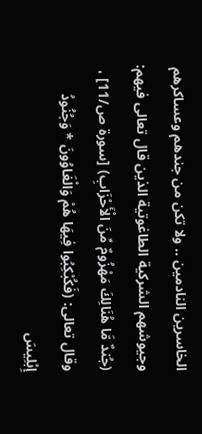الخاسرين النادمين .. ولا تكن من جندهم وعساكرهم وجيوشهم الشركية الطاغوتية الذين قال تعالى فيهم: (جُندٌ مَّا هُنَالِكَ مَهْزُومٌ مِّنَ الْأَحْزَابِ) [سورة ص/11] ، وقال تعالى: (فَكُبْكِبُوا فِيهَا هُمْ وَالْغَاوُونَ * وَجُنُودُ إِبْلِيسَ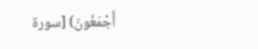أَجْمَعُونَ) [سورة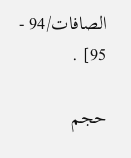الصافات/94 - 95] .

حجم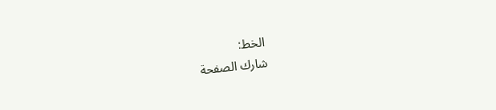الخط:
شارك الصفحة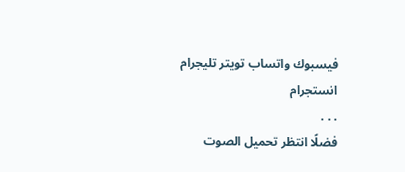فيسبوك واتساب تويتر تليجرام انستجرام
. . .
فضلًا انتظر تحميل الصوت